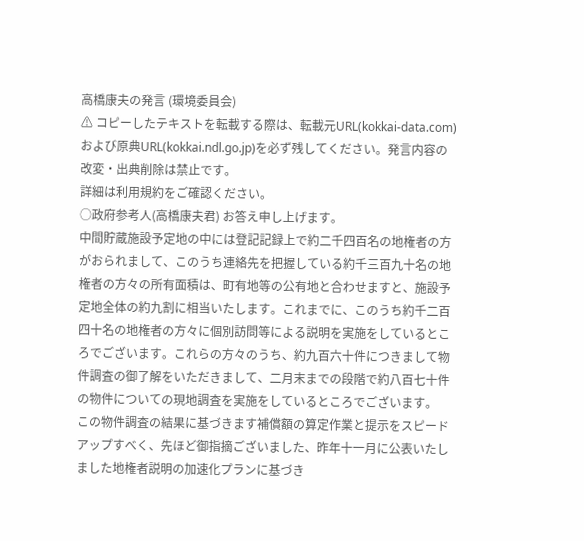高橋康夫の発言 (環境委員会)
⚠ コピーしたテキストを転載する際は、転載元URL(kokkai-data.com)および原典URL(kokkai.ndl.go.jp)を必ず残してください。発言内容の改変・出典削除は禁止です。
詳細は利用規約をご確認ください。
○政府参考人(高橋康夫君) お答え申し上げます。
中間貯蔵施設予定地の中には登記記録上で約二千四百名の地権者の方がおられまして、このうち連絡先を把握している約千三百九十名の地権者の方々の所有面積は、町有地等の公有地と合わせますと、施設予定地全体の約九割に相当いたします。これまでに、このうち約千二百四十名の地権者の方々に個別訪問等による説明を実施をしているところでございます。これらの方々のうち、約九百六十件につきまして物件調査の御了解をいただきまして、二月末までの段階で約八百七十件の物件についての現地調査を実施をしているところでございます。
この物件調査の結果に基づきます補償額の算定作業と提示をスピードアップすべく、先ほど御指摘ございました、昨年十一月に公表いたしました地権者説明の加速化プランに基づき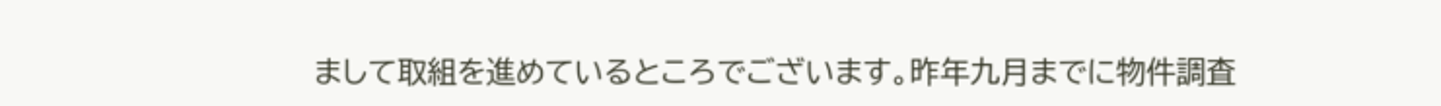まして取組を進めているところでございます。昨年九月までに物件調査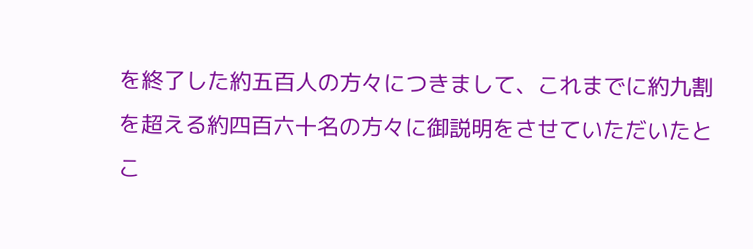を終了した約五百人の方々につきまして、これまでに約九割を超える約四百六十名の方々に御説明をさせていただいたとこ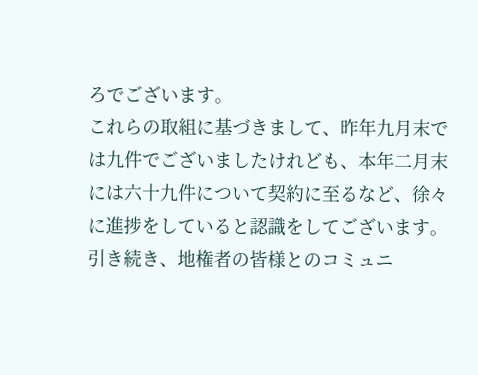ろでございます。
これらの取組に基づきまして、昨年九月末では九件でございましたけれども、本年二月末には六十九件について契約に至るなど、徐々に進捗をしていると認識をしてございます。引き続き、地権者の皆様とのコミュニ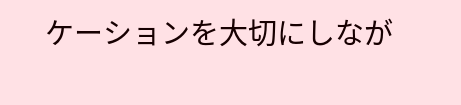ケーションを大切にしなが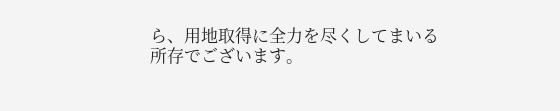ら、用地取得に全力を尽くしてまいる所存でございます。